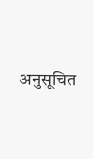अनुसूचित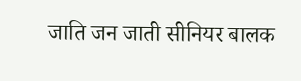जाति जन जाती सीनियर बालक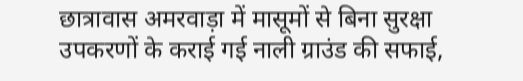छात्रावास अमरवाड़ा में मासूमों से बिना सुरक्षा उपकरणों के कराई गई नाली ग्राउंड की सफाई,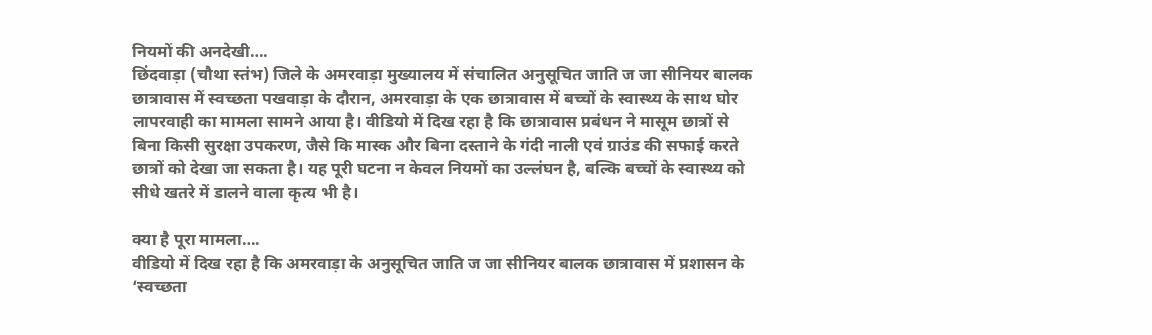नियमों की अनदेखी….
छिंदवाड़ा (चौथा स्तंभ) जिले के अमरवाड़ा मुख्यालय में संचालित अनुसूचित जाति ज जा सीनियर बालक छात्रावास में स्वच्छता पखवाड़ा के दौरान, अमरवाड़ा के एक छात्रावास में बच्चों के स्वास्थ्य के साथ घोर लापरवाही का मामला सामने आया है। वीडियो में दिख रहा है कि छात्रावास प्रबंधन ने मासूम छात्रों से बिना किसी सुरक्षा उपकरण, जैसे कि मास्क और बिना दस्ताने के गंदी नाली एवं ग्राउंड की सफाई करते छात्रों को देखा जा सकता है। यह पूरी घटना न केवल नियमों का उल्लंघन है, बल्कि बच्चों के स्वास्थ्य को सीधे खतरे में डालने वाला कृत्य भी है।

क्या है पूरा मामला….
वीडियो में दिख रहा है कि अमरवाड़ा के अनुसूचित जाति ज जा सीनियर बालक छात्रावास में प्रशासन के ‘स्वच्छता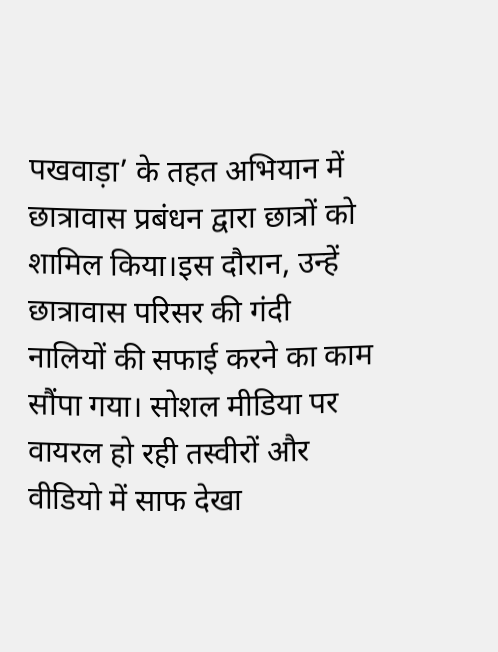पखवाड़ा’ के तहत अभियान में छात्रावास प्रबंधन द्वारा छात्रों को शामिल किया।इस दौरान, उन्हें छात्रावास परिसर की गंदी नालियों की सफाई करने का काम सौंपा गया। सोशल मीडिया पर वायरल हो रही तस्वीरों और वीडियो में साफ देखा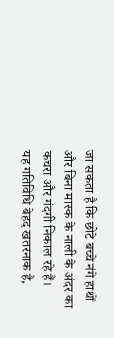जा सकता है कि छोटे बच्चे नंगे हाथों और बिना मास्क के नाली के अंदर का कचरा और गंदगी निकाल रहे हैं।
यह गतिविधि बेहद खतरनाक है,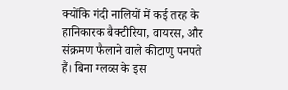क्योंकि गंदी नालियों में कई तरह के हानिकारक बैक्टीरिया, वायरस, और संक्रमण फैलाने वाले कीटाणु पनपते हैं। बिना ग्लव्स के इस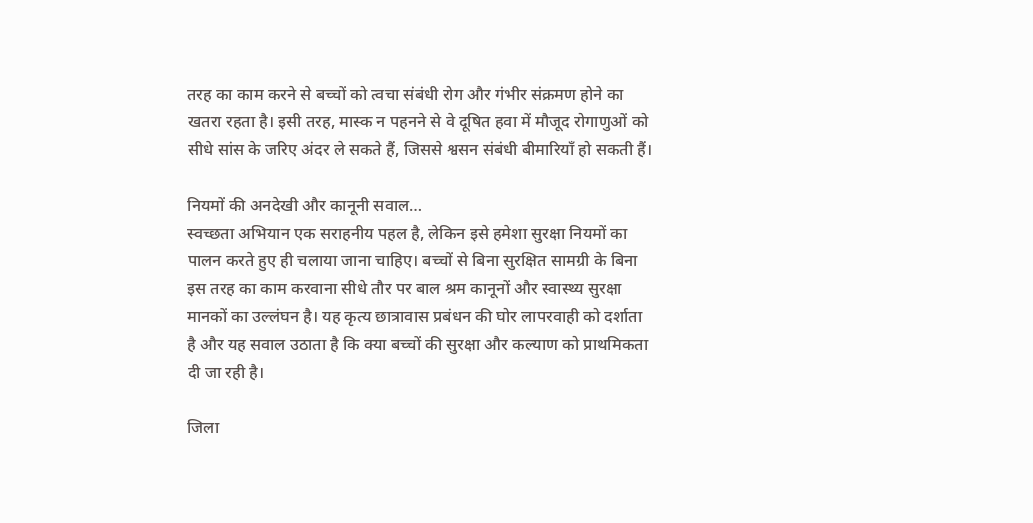तरह का काम करने से बच्चों को त्वचा संबंधी रोग और गंभीर संक्रमण होने का खतरा रहता है। इसी तरह, मास्क न पहनने से वे दूषित हवा में मौजूद रोगाणुओं को सीधे सांस के जरिए अंदर ले सकते हैं, जिससे श्वसन संबंधी बीमारियाँ हो सकती हैं।

नियमों की अनदेखी और कानूनी सवाल…
स्वच्छता अभियान एक सराहनीय पहल है, लेकिन इसे हमेशा सुरक्षा नियमों का पालन करते हुए ही चलाया जाना चाहिए। बच्चों से बिना सुरक्षित सामग्री के बिना इस तरह का काम करवाना सीधे तौर पर बाल श्रम कानूनों और स्वास्थ्य सुरक्षा मानकों का उल्लंघन है। यह कृत्य छात्रावास प्रबंधन की घोर लापरवाही को दर्शाता है और यह सवाल उठाता है कि क्या बच्चों की सुरक्षा और कल्याण को प्राथमिकता दी जा रही है।

जिला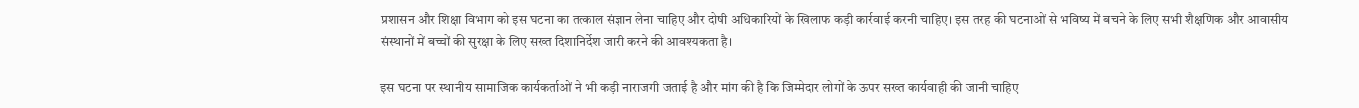प्रशासन और शिक्षा विभाग को इस घटना का तत्काल संज्ञान लेना चाहिए और दोषी अधिकारियों के खिलाफ कड़ी कार्रवाई करनी चाहिए। इस तरह की घटनाओं से भविष्य में बचने के लिए सभी शैक्षणिक और आवासीय संस्थानों में बच्चों की सुरक्षा के लिए सख्त दिशानिर्देश जारी करने की आवश्यकता है।

इस घटना पर स्थानीय सामाजिक कार्यकर्ताओं ने भी कड़ी नाराजगी जताई है और मांग की है कि जिम्मेदार लोगों के ऊपर सख्त कार्यवाही की जानी चाहिए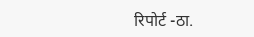रिपोर्ट -ठा.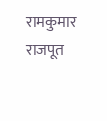रामकुमार राजपूत